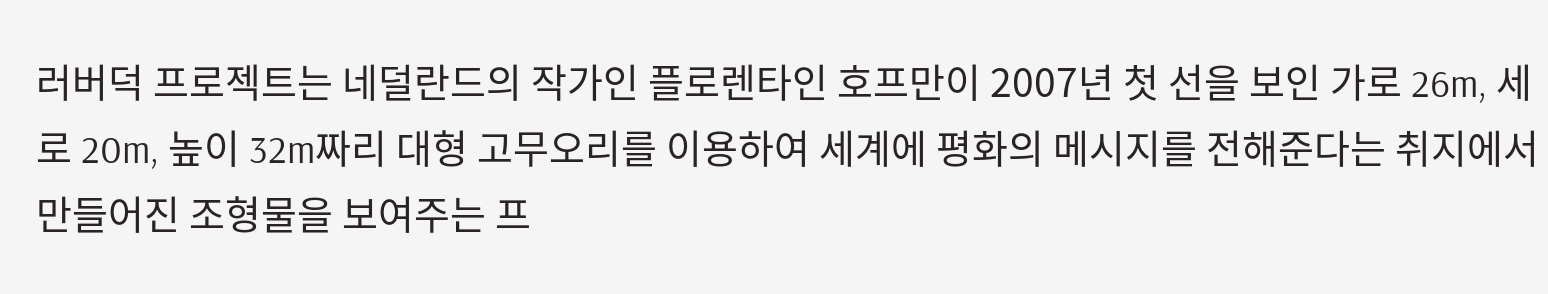러버덕 프로젝트는 네덜란드의 작가인 플로렌타인 호프만이 2007년 첫 선을 보인 가로 26m, 세로 20m, 높이 32m짜리 대형 고무오리를 이용하여 세계에 평화의 메시지를 전해준다는 취지에서 만들어진 조형물을 보여주는 프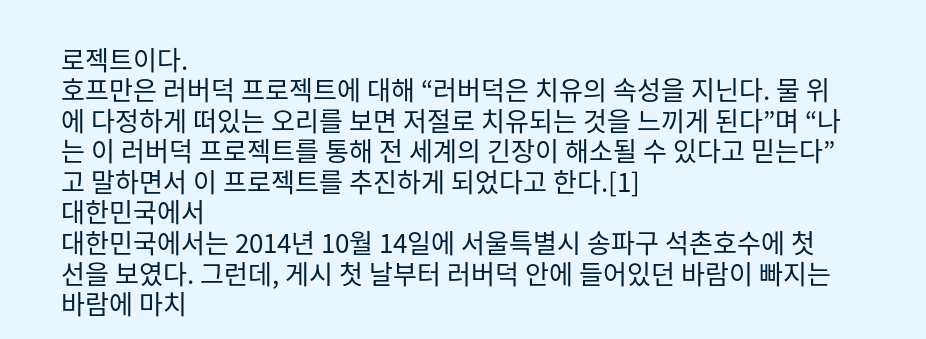로젝트이다.
호프만은 러버덕 프로젝트에 대해 “러버덕은 치유의 속성을 지닌다. 물 위에 다정하게 떠있는 오리를 보면 저절로 치유되는 것을 느끼게 된다”며 “나는 이 러버덕 프로젝트를 통해 전 세계의 긴장이 해소될 수 있다고 믿는다”고 말하면서 이 프로젝트를 추진하게 되었다고 한다.[1]
대한민국에서
대한민국에서는 2014년 10월 14일에 서울특별시 송파구 석촌호수에 첫 선을 보였다. 그런데, 게시 첫 날부터 러버덕 안에 들어있던 바람이 빠지는 바람에 마치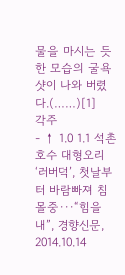물을 마시는 듯한 모습의 굴욕샷이 나와 버렸다.(……)[1]
각주
- ↑ 1.0 1.1 석촌호수 대형오리 ‘러버덕’, 첫날부터 바람빠져 침몰중···“힘을 내”, 경향신문, 2014.10.14